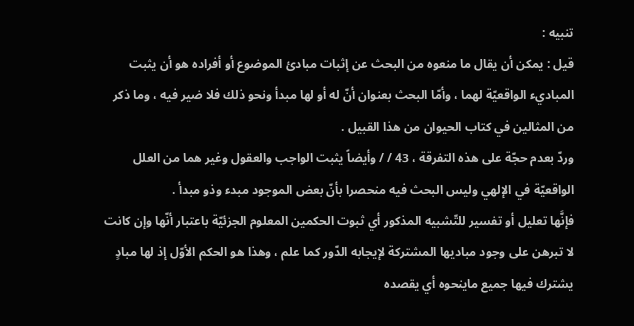تنبيه :
قيل : يمكن أن يقال ما منعوه من البحث عن إثبات مبادئ الموضوع أو أفراده هو أن يثبت المباديء الواقعيّة لهما ، وأمّا البحث بعنوان أنّ له أو لها مبدأ ونحو ذلك فلا ضير فيه ، وما ذكر من المثالين في كتاب الحيوان من هذا القبيل .
وردّ بعدم حجّة على هذه التفرقة ، 43 / / وأيضاً يثبت الواجب والعقول وغير هما من العلل الواقعيّة في الإلهي وليس البحث فيه منحصرا بأنّ بعض الموجود مبدء وذو مبدأ .
فإنَّها تعليل أو تفسير للتّشبيه المذكور أي ثبوت الحكمين المعلوم الجزئيّة باعتبار أنّها وإن كانت لا تبرهن على وجود مباديها المشتركة لإيجابه الدّور كما علم ، وهذا هو الحكم الأوّل إذ لها مبادٍ يشترك فيها جميع ماينحوه أي يقصده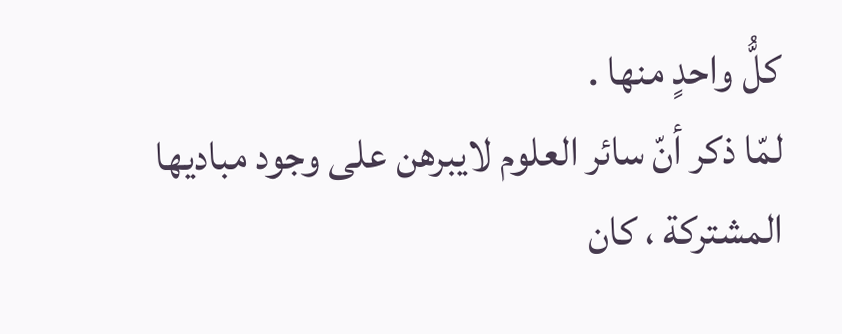كلُّ واحدٍ منها .
لمّا ذكر أنّ سائر العلوم لايبرهن على وجود مباديها المشتركة ، كان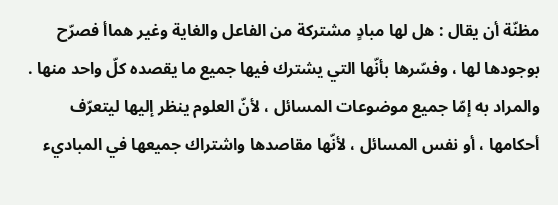مظنّة أن يقال : هل لها مبادٍ مشتركة من الفاعل والغاية وغير هماأ فصرّح بوجودها لها ، وفسّرها بأنّها التي يشترك فيها جميع ما يقصده كلّ واحد منها .
والمراد به إمّا جميع موضوعات المسائل ، لأنّ العلوم ينظر إليها ليتعرّف أحكامها ، أو نفس المسائل ، لأنّها مقاصدها واشتراك جميعها في المباديء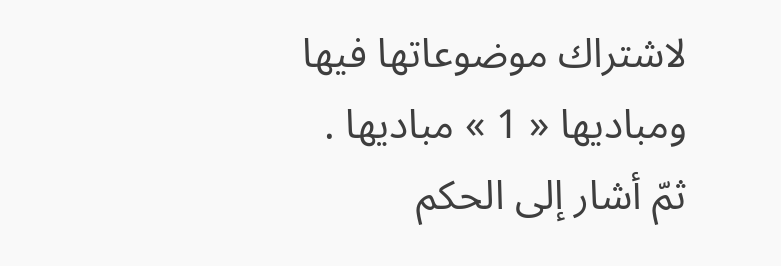لاشتراك موضوعاتها فيها ومباديها « 1 » مباديها .
ثمّ أشار إلى الحكم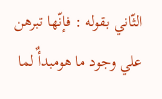الثّاني بقوله : فإنّها تبرهن علي وجود ما هومبدأٌ لما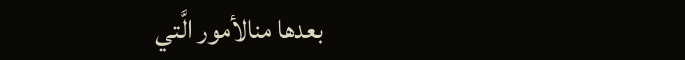بعدها منالأمور الَّتي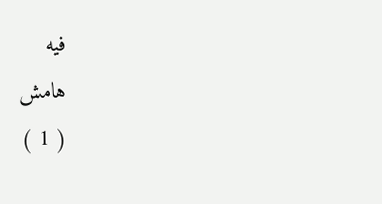فيه
هامش
( 1 )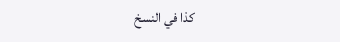كذا في النسخ